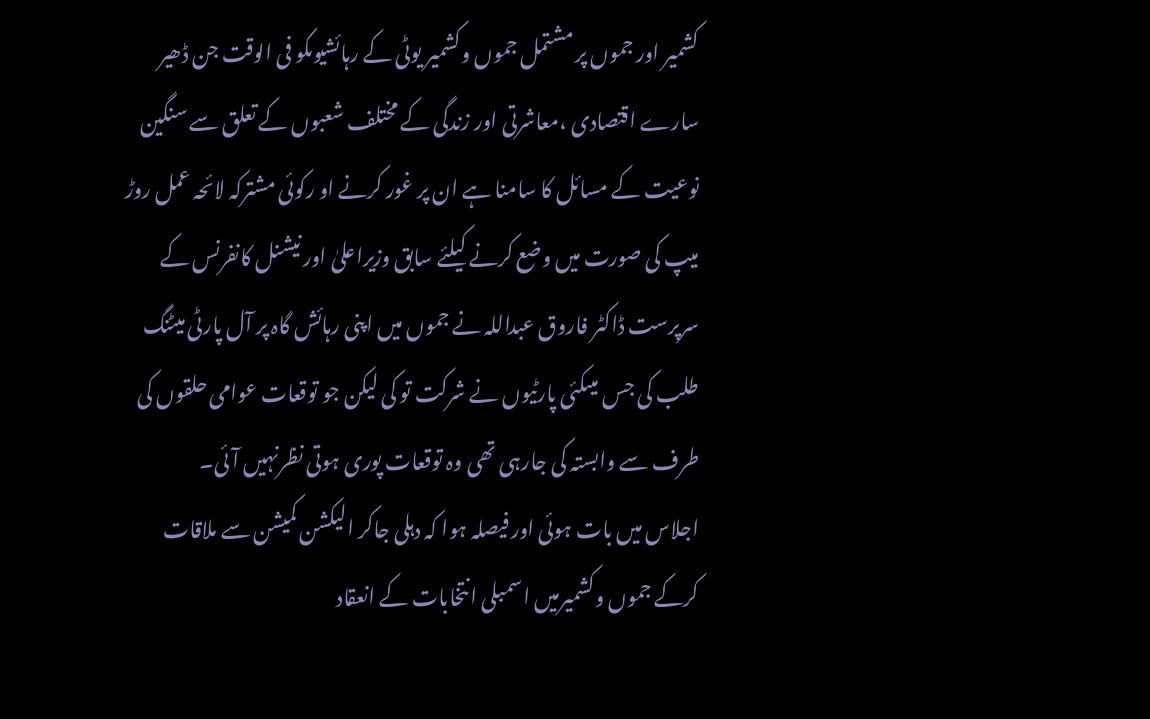کشمیر اور جموں پر مشتمل جموں وکشمیر یوٹی کے رہائشیوںکو فی الوقت جن ڈھیر سارے اقتصادی ،معاشرتی اور زندگی کے مختلف شعبوں کے تعلق سے سنگین نوعیت کے مسائل کا سامنا ہے ان پر غور کرنے او رکوئی مشترکہ لائحہ عمل روڑ میپ کی صورت میں وضع کرنے کیلئے سابق وزیراعلیٰ اور نیشنل کانفرنس کے سرپرست ڈاکٹر فاروق عبداللہ نے جموں میں اپنی رہائش گاہ پر آل پارٹی میٹنگ طلب کی جس میںکئی پارٹیوں نے شرکت تو کی لیکن جو توقعات عوامی حلقوں کی طرف سے وابستہ کی جارہی تھی وہ توقعات پوری ہوتی نظرنہیں آئی۔
اجلاس میں بات ہوئی اور فیصلہ ہوا کہ دہلی جاکر الیکشن کمیشن سے ملاقات کرکے جموں وکشمیرمیں اسمبلی انتخابات کے انعقاد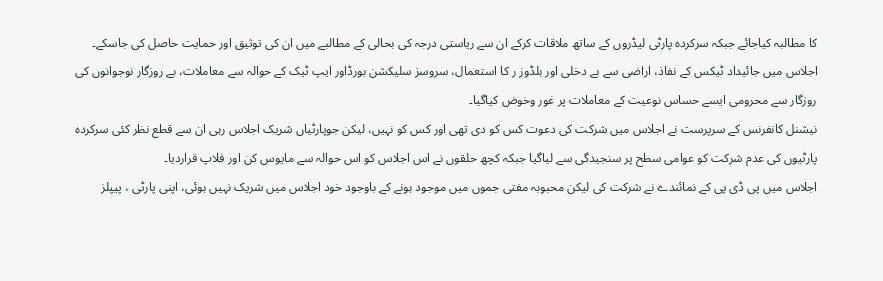کا مطالبہ کیاجائے جبکہ سرکردہ پارٹی لیڈروں کے ساتھ ملاقات کرکے ان سے ریاستی درجہ کی بحالی کے مطالبے میں ان کی توثیق اور حمایت حاصل کی جاسکے۔ اجلاس میں جائیداد ٹیکس کے نفاذ، اراضی سے بے دخلی اور بلڈوز ر کا استعمال، سروسز سلیکشن بورڈاور ایپ ٹیک کے حوالہ سے معاملات، بے روزگار نوجوانوں کی روزگار سے محرومی ایسے حساس نوعیت کے معاملات پر غور وخوض کیاگیا۔
نیشنل کانفرنس کے سرپرست نے اجلاس میں شرکت کی دعوت کس کو دی تھی اور کس کو نہیں، لیکن جوپارٹیاں شریک اجلاس رہی ان سے قطع نظر کئی سرکردہ پارٹیوں کی عدم شرکت کو عوامی سطح پر سنجیدگی سے لیاگیا جبکہ کچھ حلقوں نے اس اجلاس کو اس حوالہ سے مایوس کن اور فلاپ قراردیا۔
اجلاس میں پی ڈی پی کے نمائندے نے شرکت کی لیکن محبوبہ مفتی جموں میں موجود ہونے کے باوجود خود اجلاس میں شریک نہیں ہوئی، اپنی پارٹی ، پیپلز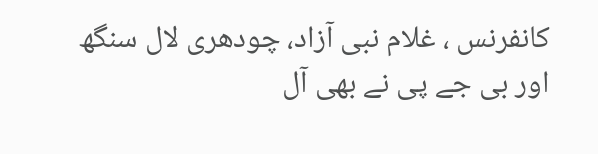کانفرنس ، غلام نبی آزاد، چودھری لال سنگھ اور بی جے پی نے بھی آل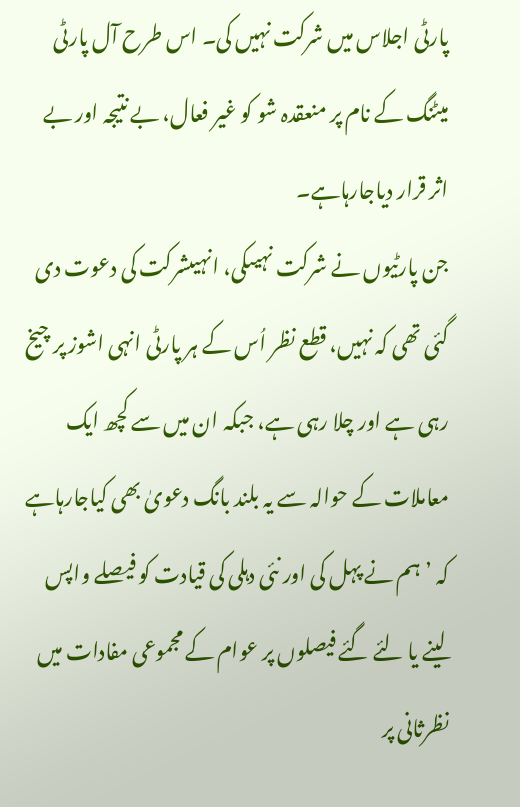پارٹی اجلاس میں شرکت نہیں کی۔ اس طرح آل پارٹی میٹنگ کے نام پر منعقدہ شو کو غیر فعال، بے نتیجہ اور بے اثر قرار دیاجارہاہے۔
جن پارٹیوں نے شرکت نہیںکی، انہیںشرکت کی دعوت دی گئی تھی کہ نہیں، قطع نظر اُس کے ہر پارٹی انہی اشوز پر چیخ رہی ہے اور چلا رہی ہے، جبکہ ان میں سے کچھ ایک معاملات کے حوالہ سے یہ بلند بانگ دعویٰ بھی کیاجارہاہے کہ ’ہم نے پہل کی اور نئی دہلی کی قیادت کو فیصلے واپس لینے یا لئے گئے فیصلوں پر عوام کے مجموعی مفادات میں نظرثانی پر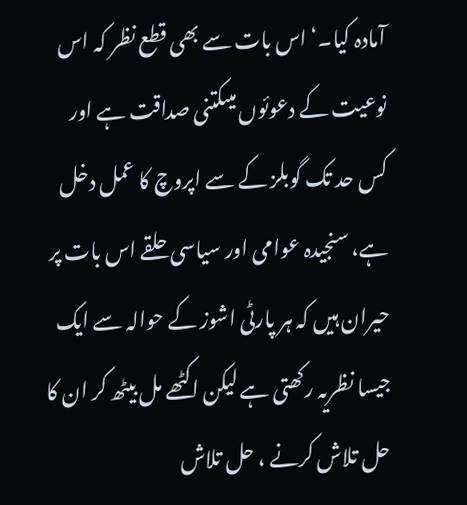آمادہ کیا۔‘ اس بات سے بھی قطع نظر کہ اس نوعیت کے دعوئوں میںکتنی صداقت ہے اور کس حد تک گوبلز کے سے اپروچ کا عمل دخل ہے، سنجیدہ عوامی اور سیاسی حلقے اس بات پر حیران ہیں کہ ہر پارٹی اشوز کے حوالہ سے ایک جیسا نظریہ رکھتی ہے لیکن اکٹھے مل بیٹھ کر ان کا حل تلاش کرنے ، حل تلاش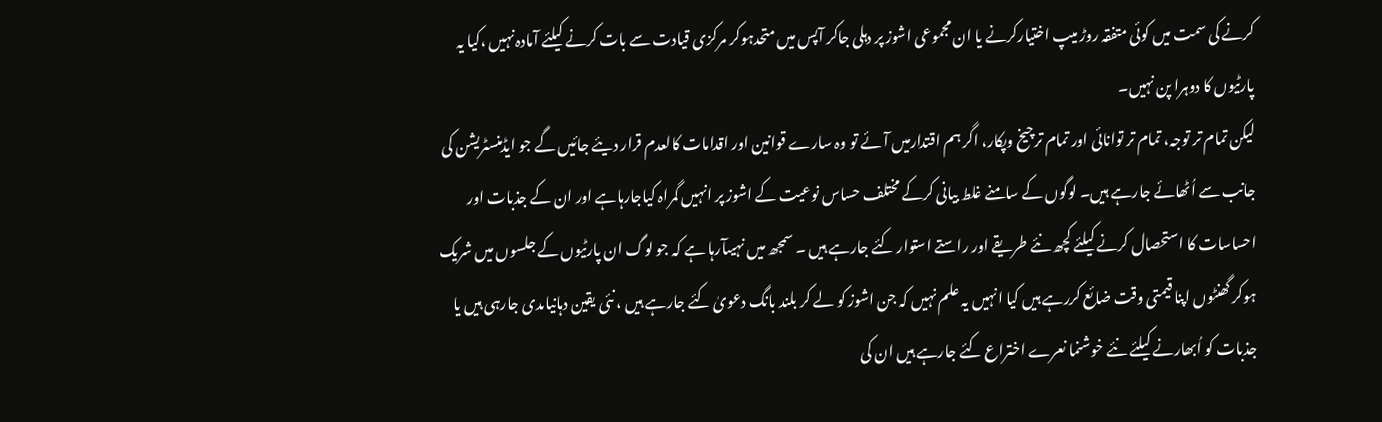کرنے کی سمت میں کوئی متفقہ روڑ میپ اختیارکرنے یا ان مجموعی اشوز پر دہلی جاکر آپس میں متحدہوکر مرکزی قیادت سے بات کرنے کیلئے آمادہ نہیں ،کیا یہ پارٹیوں کا دوہرا پن نہیں۔
لیکن تمام تر توجہ، تمام تر توانائی اور تمام ترچیخ وپکار، اگر ہم اقتدارمیں آئے تو وہ سارے قوانین اور اقدامات کالعدم قرار دیئے جائیں گے جو ایڈمنسٹریشن کی جانب سے اُٹھائے جارہے ہیں۔ لوگوں کے سامنے غلط بیانی کرکے مختلف حساس نوعیت کے اشوز پر انہیں گمراہ کیاجارہاہے اور ان کے جذبات اور احساسات کا استحصال کرنے کیلئے کچھ نئے طریقے اور راستے استوار کئے جارہے ہیں ۔ سمجھ میں نہیںآرہا ہے کہ جو لوگ ان پارٹیوں کے جلسوں میں شریک ہوکر گھنٹوں اپنا قیمتی وقت ضائع کررہے ہیں کیا انہیں یہ علم نہیں کہ جن اشوز کو لے کر بلند بانگ دعویٰ کئے جارہے ہیں ، نئی یقین دہانیاںدی جارہی ہیں یا جذبات کو اُبھارنے کیلئے نئے خوشنما نعرے اختراع کئے جارہے ہیں ان کی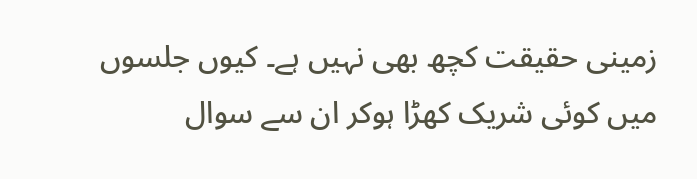زمینی حقیقت کچھ بھی نہیں ہے۔ کیوں جلسوں میں کوئی شریک کھڑا ہوکر ان سے سوال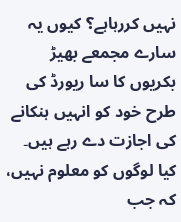نہیں کررہاہے؟ کیوں یہ سارے مجمعے بھیڑ بکریوں کا سا ریورڈ کی طرح خود کو انہیں ہنکانے کی اجازت دے رہے ہیں۔
کیا لوگوں کو معلوم نہیں، کہ جب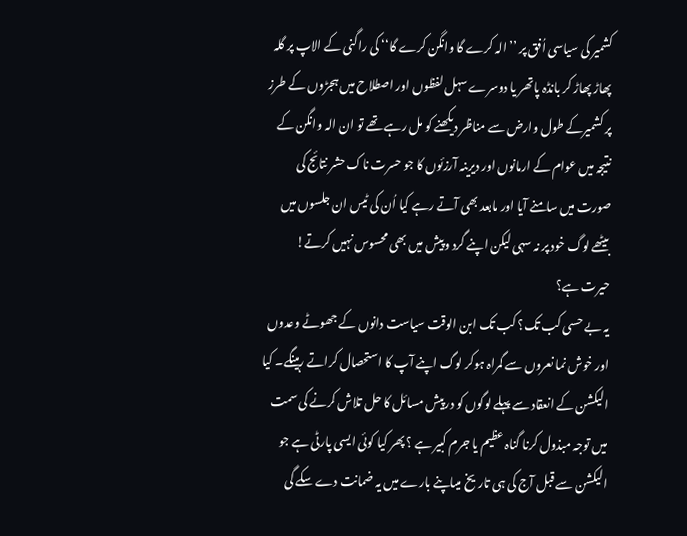کشمیر کی سیاسی اُفق پر ’’الہ کرے گا وانگن کرے گا‘‘ کی راگنی کے الاپ پر گلہ پھاڑ پھاڑ کر بانڈہ پاتھر یا دوسرے سہل لفظوں اور اصطلاح میں ہجڑوں کے طرز پر کشمیرکے طول وارض سے مناظر دیکھنے کو مل رہے تھے تو ان الہ وانگن کے نتیجہ میں عوام کے ارمانوں اور دیرینہ آرزئوں کا جو حسرت ناک حشر نتائج کی صورت میں سامنے آیا اور مابعد بھی آتے رہے کیا اُن کی ٹیس ان جلسوں میں بیٹھے لوگ خود پر نہ سہی لیکن اپنے گرد وپیش میں بھی محسوس نہیں کرتے! حیرت ہے؟
یہ بے حسی کب تک؟ کب تک ابن الوقت سیاست دانوں کے جھوٹے وعدوں اور خوش نما نعروں سے گمراہ ہوکر لوگ اپنے آپ کا استحصال کراتے رہینگے۔ کیا الیکشن کے انعقاد سے پہلے لوگوں کو درپیش مسائل کا حل تلاش کرنے کی سمت میں توجہ مبذول کرنا گناہ عظیم یا جرم کبیر ہے ؟ پھر کیا کوئی ایسی پارٹی ہے جو الیکشن سے قبل آج کی ہی تاریخ میںاپنے بارے میں یہ ضمانت دے سکے گی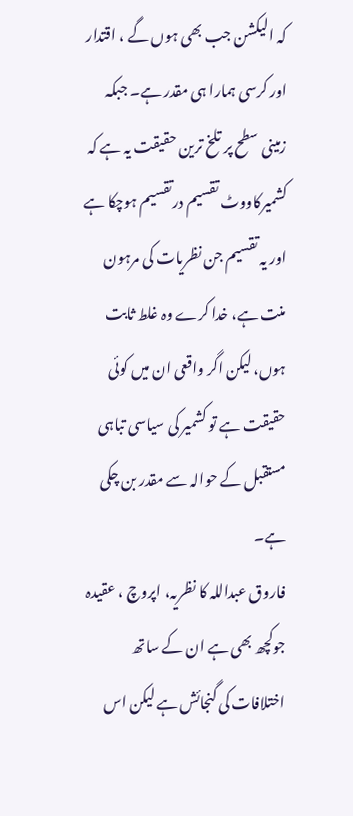کہ الیکشن جب بھی ہوں گے ، اقتدار اور کرسی ہمارا ہی مقدر ہے۔ جبکہ زمینی سطح پر تلخ ترین حقیقت یہ ہے کہ کشمیرکاووٹ تقسیم درتقسیم ہوچکا ہے اور یہ تقسیم جن نظریات کی مرہون منت ہے، خدا کرے وہ غلط ثابت ہوں، لیکن اگر واقعی ان میں کوئی حقیقت ہے تو کشمیر کی سیاسی تباہی مستقبل کے حوالہ سے مقدر بن چکی ہے۔
فاروق عبداللہ کا نظریہ، اپروچ ، عقیدہ جوکچھ بھی ہے ان کے ساتھ اختلافات کی گنجائش ہے لیکن اس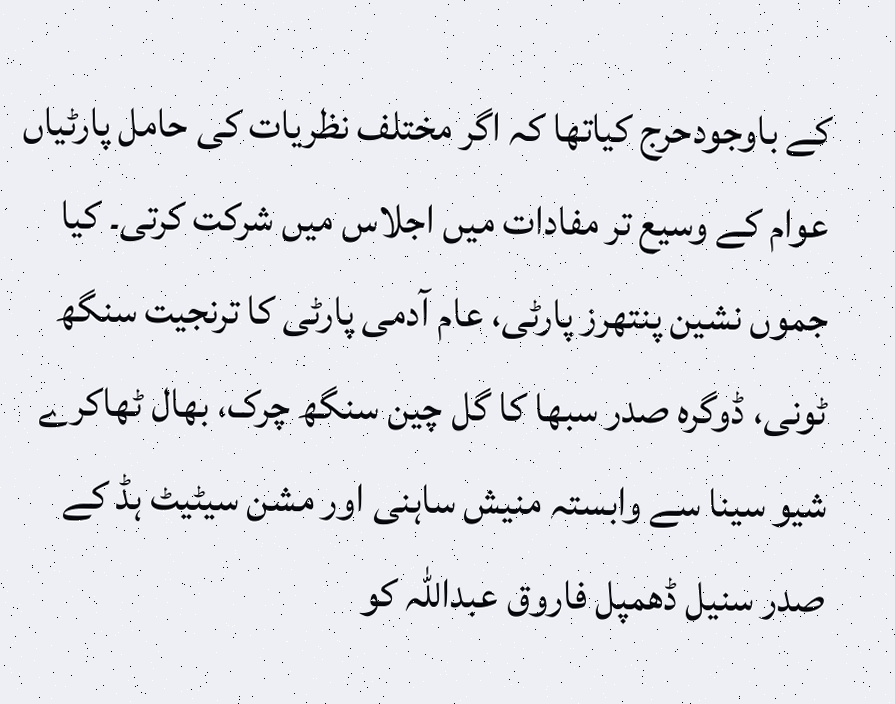کے باوجودحرج کیاتھا کہ اگر مختلف نظریات کی حامل پارٹیاں عوام کے وسیع تر مفادات میں اجلاس میں شرکت کرتی۔ کیا جموں نشین پنتھرز پارٹی، عام آدمی پارٹی کا ترنجیت سنگھ ٹونی، ڈوگرہ صدر سبھا کا گل چین سنگھ چرک، بھال ٹھاکرے شیو سینا سے وابستہ منیش ساہنی اور مشن سیٹیٹ ہڈ کے صدر سنیل ڈھمپل فاروق عبداللہ کو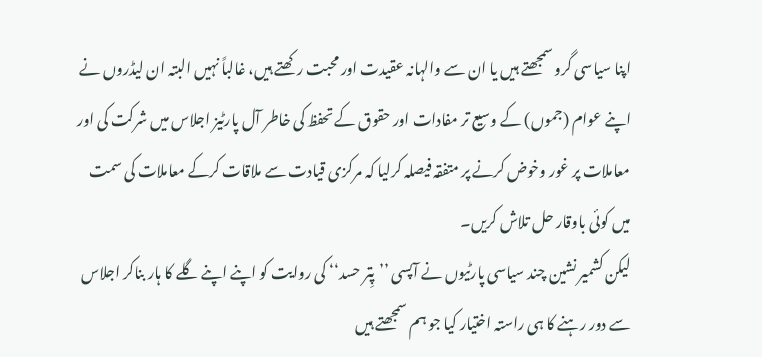اپنا سیاسی گرو سمجھتے ہیں یا ان سے والہانہ عقیدت اور محبت رکھتے ہیں، غالباً نہیں البتہ ان لیڈروں نے اپنے عوام (جموں) کے وسیع تر مفادات اور حقوق کے تحفظ کی خاطر آل پارٹیز اجلاس میں شرکت کی اور معاملات پر غور وخوض کرنے پر متفقہ فیصلہ کرلیا کہ مرکزی قیادت سے ملاقات کرکے معاملات کی سمت میں کوئی باوقار حل تلاش کریں۔
لیکن کشمیر نشین چند سیاسی پارٹیوں نے آپسی ’’پِتر حسد‘‘ کی روایت کو اپنے اپنے گلے کا ہار بناکر اجلاس سے دور رہنے کا ہی راستہ اختیار کیا جو ہم سمجھتے ہیں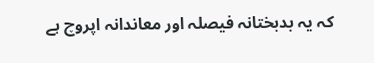کہ یہ بدبختانہ فیصلہ اور معاندانہ اپروچ ہے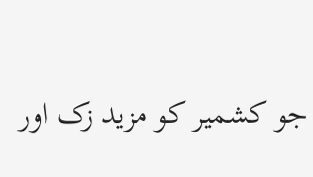جو کشمیر کو مزید زک اور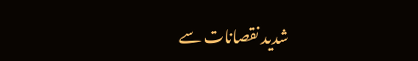شدید نقصانات سے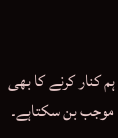ہم کنار کرنے کا بھی موجب بن سکتاہے۔